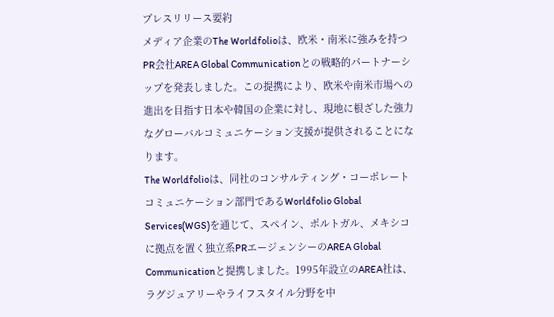プレスリリース要約
メディア企業のThe Worldfolioは、欧米・南米に強みを持つPR会社AREA Global Communicationとの戦略的パートナーシップを発表しました。この提携により、欧米や南米市場への進出を目指す日本や韓国の企業に対し、現地に根ざした強力なグローバルコミュニケーション支援が提供されることになります。
The Worldfolioは、同社のコンサルティング・コーポレートコミュニケーション部門であるWorldfolio Global Services(WGS)を通じて、スペイン、ポルトガル、メキシコに拠点を置く独立系PRエージェンシーのAREA Global Communicationと提携しました。1995年設立のAREA社は、ラグジュアリーやライフスタイル分野を中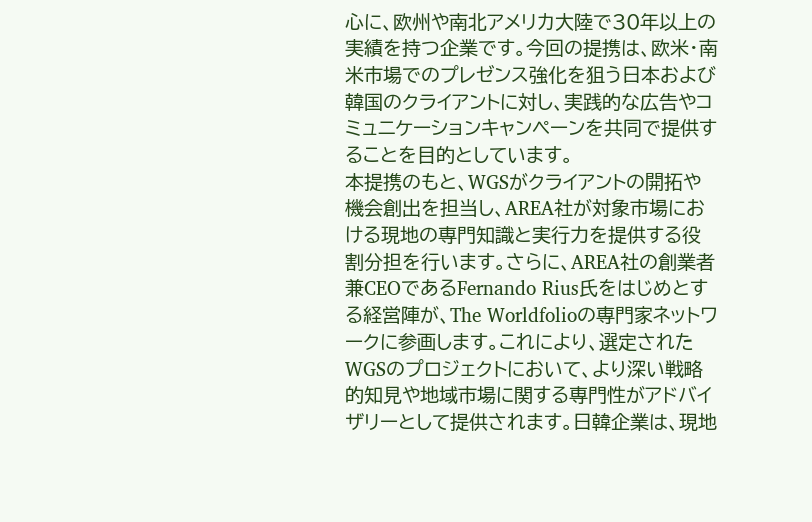心に、欧州や南北アメリカ大陸で30年以上の実績を持つ企業です。今回の提携は、欧米・南米市場でのプレゼンス強化を狙う日本および韓国のクライアントに対し、実践的な広告やコミュニケーションキャンペーンを共同で提供することを目的としています。
本提携のもと、WGSがクライアントの開拓や機会創出を担当し、AREA社が対象市場における現地の専門知識と実行力を提供する役割分担を行います。さらに、AREA社の創業者兼CEOであるFernando Rius氏をはじめとする経営陣が、The Worldfolioの専門家ネットワークに参画します。これにより、選定されたWGSのプロジェクトにおいて、より深い戦略的知見や地域市場に関する専門性がアドバイザリーとして提供されます。日韓企業は、現地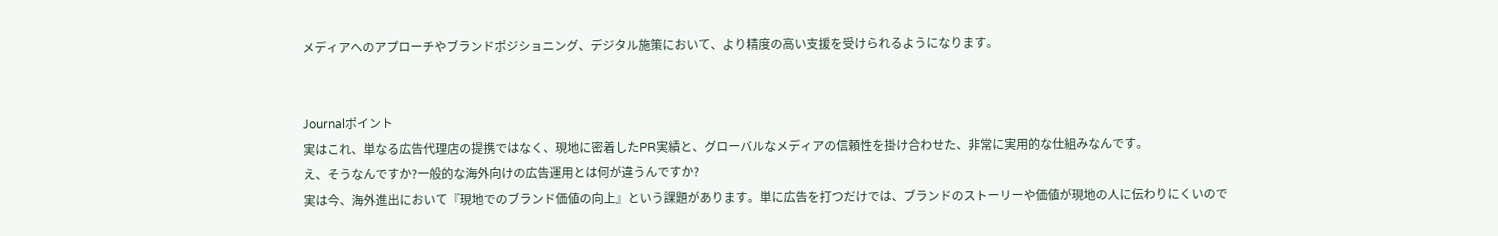メディアへのアプローチやブランドポジショニング、デジタル施策において、より精度の高い支援を受けられるようになります。


Journalポイント
実はこれ、単なる広告代理店の提携ではなく、現地に密着したPR実績と、グローバルなメディアの信頼性を掛け合わせた、非常に実用的な仕組みなんです。
え、そうなんですか?一般的な海外向けの広告運用とは何が違うんですか?
実は今、海外進出において『現地でのブランド価値の向上』という課題があります。単に広告を打つだけでは、ブランドのストーリーや価値が現地の人に伝わりにくいので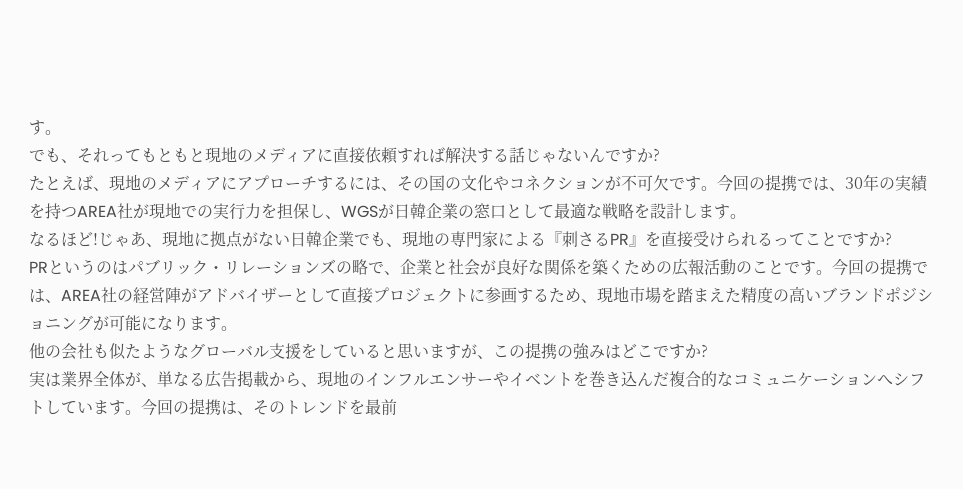す。
でも、それってもともと現地のメディアに直接依頼すれば解決する話じゃないんですか?
たとえば、現地のメディアにアプローチするには、その国の文化やコネクションが不可欠です。今回の提携では、30年の実績を持つAREA社が現地での実行力を担保し、WGSが日韓企業の窓口として最適な戦略を設計します。
なるほど!じゃあ、現地に拠点がない日韓企業でも、現地の専門家による『刺さるPR』を直接受けられるってことですか?
PRというのはパブリック・リレーションズの略で、企業と社会が良好な関係を築くための広報活動のことです。今回の提携では、AREA社の経営陣がアドバイザーとして直接プロジェクトに参画するため、現地市場を踏まえた精度の高いブランドポジショニングが可能になります。
他の会社も似たようなグローバル支援をしていると思いますが、この提携の強みはどこですか?
実は業界全体が、単なる広告掲載から、現地のインフルエンサーやイベントを巻き込んだ複合的なコミュニケーションへシフトしています。今回の提携は、そのトレンドを最前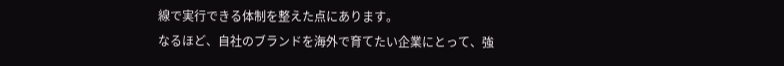線で実行できる体制を整えた点にあります。
なるほど、自社のブランドを海外で育てたい企業にとって、強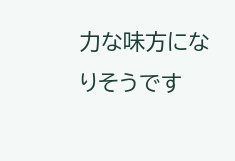力な味方になりそうです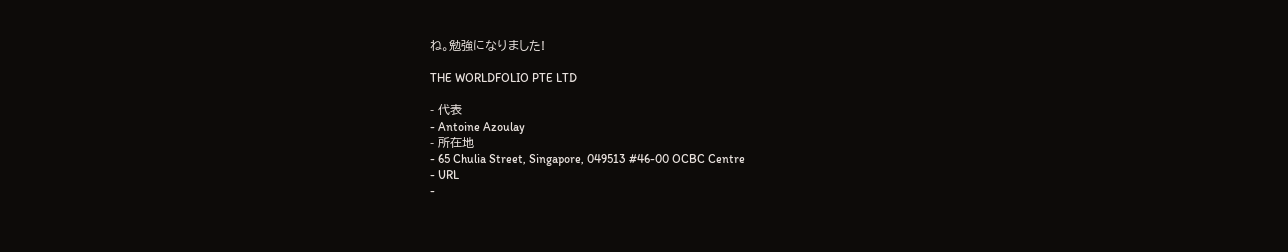ね。勉強になりました!

THE WORLDFOLIO PTE LTD

- 代表
- Antoine Azoulay
- 所在地
- 65 Chulia Street, Singapore, 049513 #46-00 OCBC Centre
- URL
-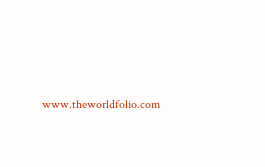www.theworldfolio.com